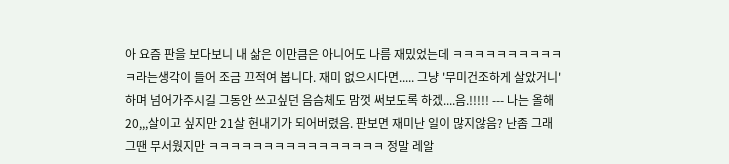아 요즘 판을 보다보니 내 삶은 이만큼은 아니어도 나름 재밌었는데 ㅋㅋㅋㅋㅋㅋㅋㅋㅋㅋㅋ라는생각이 들어 조금 끄적여 봅니다. 재미 없으시다면..... 그냥 '무미건조하게 살았거니'하며 넘어가주시길 그동안 쓰고싶던 음슴체도 맘껏 써보도록 하겠....음.!!!!! --- 나는 올해 20,,,살이고 싶지만 21살 헌내기가 되어버렸음. 판보면 재미난 일이 많지않음? 난좀 그래 그땐 무서웠지만 ㅋㅋㅋㅋㅋㅋㅋㅋㅋㅋㅋㅋㅋㅋㅋㅋ 정말 레알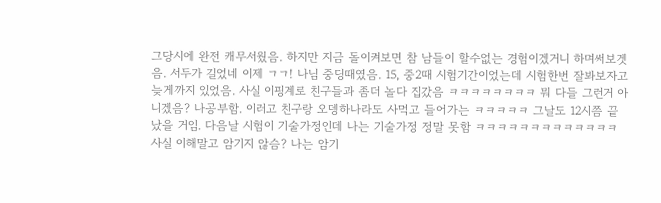그당시에 완전 캐무서웠음. 하지만 지금 돌이켜보면 참 남들이 할수없는 경험이겠거니 하며써보겟음. 서두가 길었네 이제 ㄱㄱ! 나님 중딩때였음. 15, 중2때 시험기간이었는데 시험한번 잘봐보자고 늦게까지 있었음. 사실 이핑계로 친구들과 좀더 놀다 집갔음 ㅋㅋㅋㅋㅋㅋㅋㅋ 뭐 다들 그런거 아니겠음? 나공부함. 이러고 친구랑 오뎅하나라도 사먹고 들어가는 ㅋㅋㅋㅋㅋ 그날도 12시쯤 끝났을 거임. 다음날 시험이 기술가정인데 나는 기술가정 정말 못함 ㅋㅋㅋㅋㅋㅋㅋㅋㅋㅋㅋㅋㅋ 사실 이해말고 암기지 않슴? 나는 암기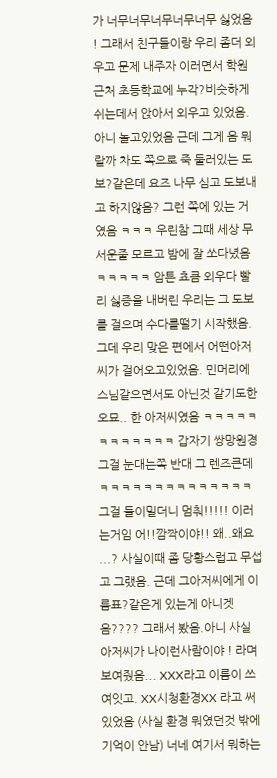가 너무너무너무너무너무 싫었음 ! 그래서 친구들이랑 우리 좀더 외우고 문제 내주자 이러면서 학원근처 초등학교에 누각?비슷하게 쉬는데서 앉아서 외우고 있었음. 아니 놀고있었음 근데 그게 음 뭐랄까 차도 쪽으로 죽 둘러있는 도보?같은데 요즈 나무 심고 도보내고 하지않음? 그런 쪽에 있는 거였음 ㅋㅋㅋ 우린참 그때 세상 무서운줄 모르고 밤에 잘 쏘다녔음 ㅋㅋㅋㅋㅋ 암튼 쵸큼 외우다 빨리 싫증을 내버린 우리는 그 도보를 걸으며 수다를떨기 시작했음. 그데 우리 맞은 편에서 어떤아저씨가 걸어오고있었음. 민머리에 스님같으면서도 아닌것 같기도한 오묘.. 한 아저씨였음 ㅋㅋㅋㅋㅋㅋㅋㅋㅋㅋㅋㅋ 갑자기 쌍망원경 그걸 눈대는쪽 반대 그 렌즈큰데 ㅋㅋㅋㅋㅋㅋㅋㅋㅋㅋㅋㅋㅋㅋ 그걸 들이밀더니 멈춰!!!!! 이러는거임 어!!깜짝이야!! 왜..왜요 ...? 사실이때 좀 당황스럽고 무섭고 그랬음. 근데 그아저씨에게 이름표?같은게 있는게 아니겟음???? 그래서 봤음.아니 사실 아저씨가 나이런사람이야 ! 라며 보여줬음... XXX라고 이름이 쓰여잇고. XX시청환경XX 라고 써있었음 (사실 환경 뭐였던것 밖에 기억이 안남) 너네 여기서 뭐하는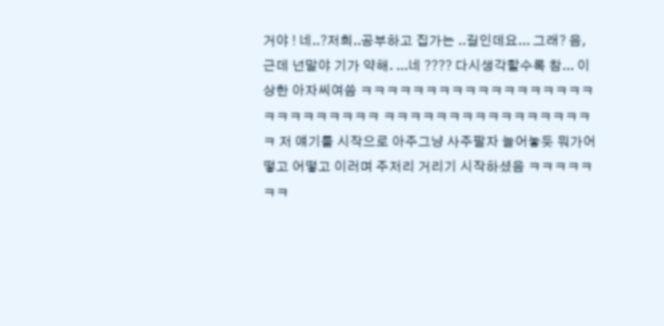거야 ! 네..?저희..공부하고 집가는 ..길인데요... 그래? 음, 근데 넌말야 기가 약해. ...네 ???? 다시생각할수록 참... 이상한 아자씨여씀 ㅋㅋㅋㅋㅋㅋㅋㅋㅋㅋㅋㅋㅋㅋㅋㅋㅋㅋㅋㅋㅋㅋㅋㅋㅋㅋㅋ ㅋㅋㅋㅋㅋㅋㅋㅋㅋㅋㅋㅋㅋㅋㅋㅋㅋ 저 얘기를 시작으로 아주그냥 사주팔자 늘어놓듯 뭐가어떻고 어떻고 이러며 주저리 거리기 시작하셨음 ㅋㅋㅋㅋㅋㅋㅋ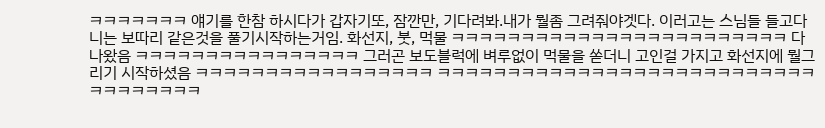ㅋㅋㅋㅋㅋㅋㅋ 얘기를 한참 하시다가 갑자기또, 잠깐만, 기다려봐.내가 뭘좀 그려줘야겟다. 이러고는 스님들 들고다니는 보따리 같은것을 풀기시작하는거임. 화선지, 붓, 먹물 ㅋㅋㅋㅋㅋㅋㅋㅋㅋㅋㅋㅋㅋㅋㅋㅋㅋㅋㅋㅋㅋㅋㅋㅋ 다나왔음 ㅋㅋㅋㅋㅋㅋㅋㅋㅋㅋㅋㅋㅋㅋㅋㅋ 그러곤 보도블럭에 벼루없이 먹물을 쏟더니 고인걸 가지고 화선지에 뭘그리기 시작하셨음 ㅋㅋㅋㅋㅋㅋㅋㅋㅋㅋㅋㅋㅋㅋㅋㅋㅋ ㅋㅋㅋㅋㅋㅋㅋㅋㅋㅋㅋㅋㅋㅋㅋㅋㅋㅋㅋㅋㅋㅋㅋㅋㅋㅋㅋㅋㅋㅋㅋㅋㅋㅋㅋ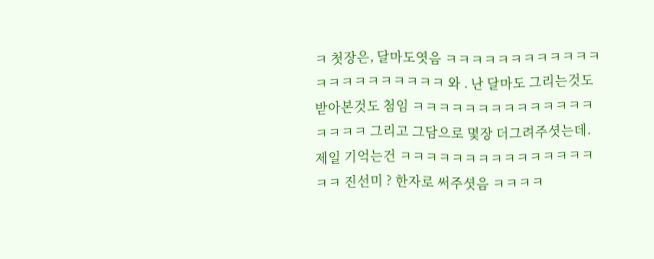ㅋ 첫장은, 달마도엿음 ㅋㅋㅋㅋㅋㅋㅋㅋㅋㅋㅋㅋㅋㅋㅋㅋㅋㅋㅋㅋㅋㅋ 와 . 난 달마도 그리는것도 받아본것도 첨임 ㅋㅋㅋㅋㅋㅋㅋㅋㅋㅋㅋㅋㅋㅋㅋㅋㅋㅋ 그리고 그담으로 몇장 더그려주셧는데. 제일 기억는건 ㅋㅋㅋㅋㅋㅋㅋㅋㅋㅋㅋㅋㅋㅋㅋㅋㅋ 진선미 ? 한자로 써주셧음 ㅋㅋㅋㅋ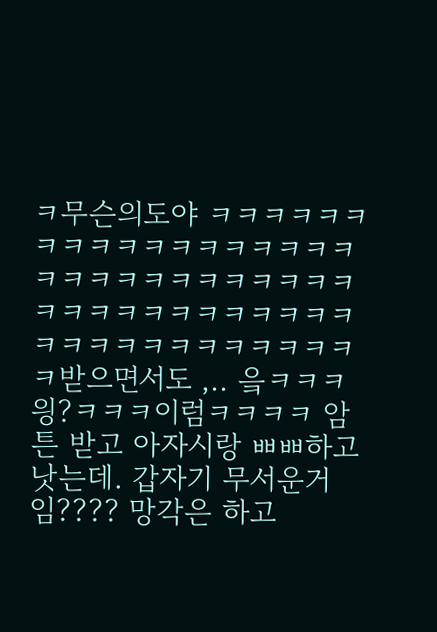ㅋ무슨의도야 ㅋㅋㅋㅋㅋㅋㅋㅋㅋㅋㅋㅋㅋㅋㅋㅋㅋㅋㅋㅋㅋㅋㅋㅋㅋㅋㅋㅋㅋㅋㅋㅋㅋㅋㅋㅋㅋㅋㅋㅋㅋㅋㅋㅋㅋㅋㅋㅋㅋㅋㅋㅋㅋㅋㅋ받으면서도 ,.. 읔ㅋㅋㅋ읭?ㅋㅋㅋ이럼ㅋㅋㅋㅋ 암튼 받고 아자시랑 ㅃㅃ하고낫는데. 갑자기 무서운거임???? 망각은 하고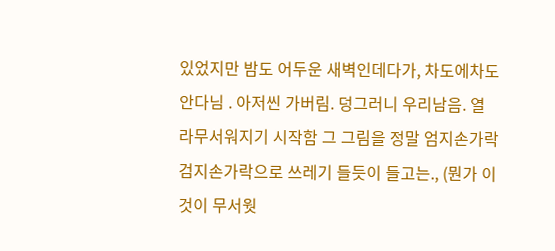있었지만 밤도 어두운 새벽인데다가, 차도에차도 안다님 . 아저씬 가버림. 덩그러니 우리남음. 열라무서워지기 시작함 그 그림을 정말 엄지손가락 검지손가락으로 쓰레기 들듯이 들고는., (뭔가 이것이 무서웟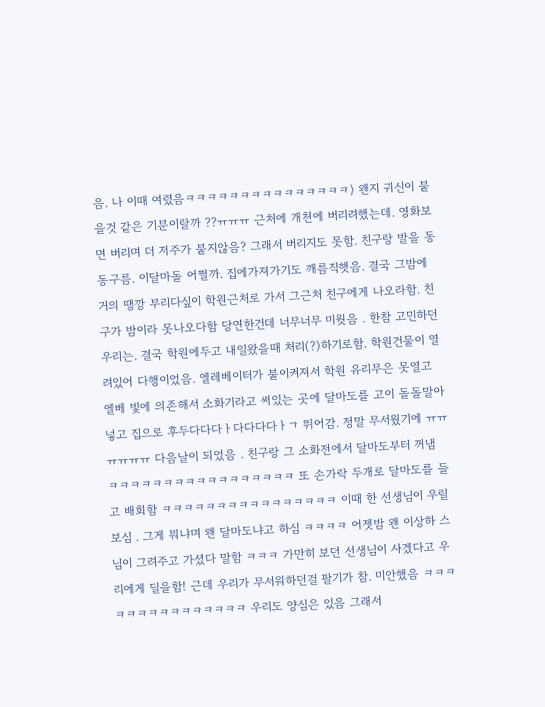음. 나 이때 여렸음ㅋㅋㅋㅋㅋㅋㅋㅋㅋㅋㅋㅋㅋㅋㅋ) 왠지 귀신이 붙을것 같은 기분이랄까 ??ㅠㅠㅠ 근처에 개천에 버리려했는데. 영화보면 버리며 더 저주가 붙지않음? 그래서 버리지도 못함. 친구랑 발을 동동구름. 이달마돌 어쩔까. 집에가져가기도 깨름직햇음. 결국 그밤에 거의 땡깡 부리다싶이 학원근처로 가서 그근처 친구에게 나오라함. 친구가 밤이라 못나오다함 당연한건데 너무너무 미웟음 . 한참 고민하던 우리는. 결국 학원에두고 내일왔을때 처리(?)하기로함. 학원건물이 열려있어 다행이었음. 엘레베이터가 불이켜져서 학원 유리무은 못열고 엘베 빛에 의존해서 소화기라고 써있는 곳에 달마도를 고이 돌돌말아 넣고 집으로 후두다다다ㅏ다다다다ㅏㄱ 뛰어감. 정말 무서웠기에 ㅠㅠㅠㅠㅠㅠ 다음날이 되었음 . 친구랑 그 소화전에서 달마도부터 꺼냄 ㅋㅋㅋㅋㅋㅋㅋㅋㅋㅋㅋㅋㅋㅋㅋㅋㅋ 또 손가락 두개로 달마도를 들고 배회함 ㅋㅋㅋㅋㅋㅋㅋㅋㅋㅋㅋㅋㅋㅋㅋㅋ 이때 한 선생님이 우릴보심 . 그게 뭐냐며 왠 달마도냐고 하심 ㅋㅋㅋㅋ 어젯밤 왠 이상하 스님이 그려주고 가셨다 말함 ㅋㅋㅋ 가만히 보던 선생님이 사겠다고 우리에게 딜을함! 근데 우리가 무서워하던걸 팔기가 참. 미안했음 ㅋㅋㅋㅋㅋㅋㅋㅋㅋㅋㅋㅋㅋㅋㅋ 우리도 양심은 있음 그래서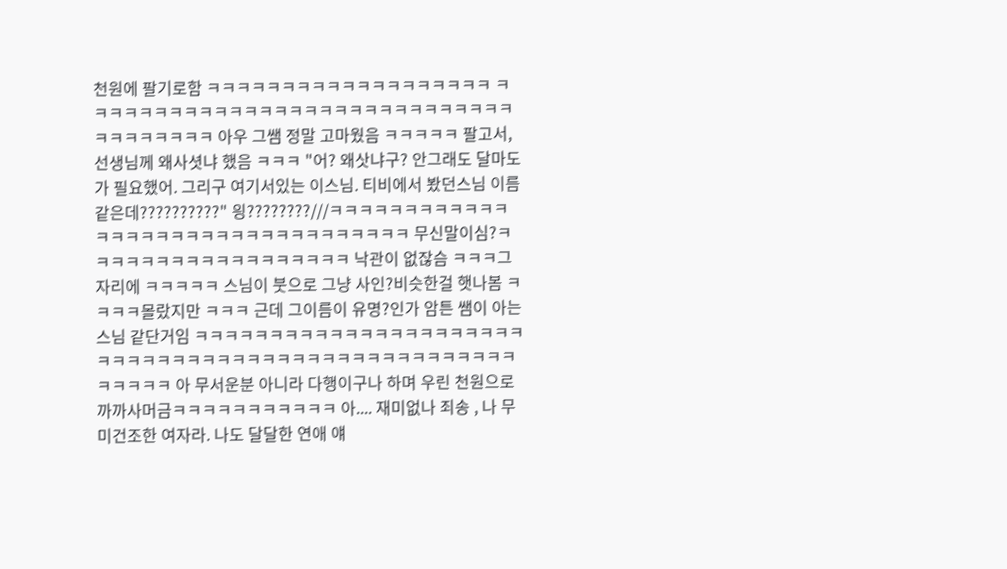천원에 팔기로함 ㅋㅋㅋㅋㅋㅋㅋㅋㅋㅋㅋㅋㅋㅋㅋㅋㅋㅋㅋ ㅋㅋㅋㅋㅋㅋㅋㅋㅋㅋㅋㅋㅋㅋㅋㅋㅋㅋㅋㅋㅋㅋㅋㅋㅋㅋㅋㅋㅋㅋㅋㅋㅋㅋㅋㅋㅋ 아우 그쌤 정말 고마웠음 ㅋㅋㅋㅋㅋ 팔고서, 선생님께 왜사셧냐 했음 ㅋㅋㅋ "어? 왜삿냐구? 안그래도 달마도가 필요했어. 그리구 여기서있는 이스님. 티비에서 봤던스님 이름같은데??????????" 읭????????///ㅋㅋㅋㅋㅋㅋㅋㅋㅋㅋㅋㅋㅋㅋㅋㅋㅋㅋㅋㅋㅋㅋㅋㅋㅋㅋㅋㅋㅋㅋㅋㅋㅋ 무신말이심?ㅋㅋㅋㅋㅋㅋㅋㅋㅋㅋㅋㅋㅋㅋㅋㅋㅋㅋ 낙관이 없잖슴 ㅋㅋㅋ그자리에 ㅋㅋㅋㅋㅋ 스님이 붓으로 그냥 사인?비슷한걸 햇나봄 ㅋㅋㅋㅋ몰랐지만 ㅋㅋㅋ 근데 그이름이 유명?인가 암튼 쌤이 아는 스님 같단거임 ㅋㅋㅋㅋㅋㅋㅋㅋㅋㅋㅋㅋㅋㅋㅋㅋㅋㅋㅋㅋㅋㅋㅋㅋㅋㅋㅋㅋㅋㅋㅋㅋㅋㅋㅋㅋㅋㅋㅋㅋㅋㅋㅋㅋㅋㅋㅋㅋㅋㅋㅋㅋㅋㅋㅋ 아 무서운분 아니라 다행이구나 하며 우린 천원으로 까까사머금ㅋㅋㅋㅋㅋㅋㅋㅋㅋㅋㅋ 아.... 재미없나 죄송 , 나 무미건조한 여자라. 나도 달달한 연애 얘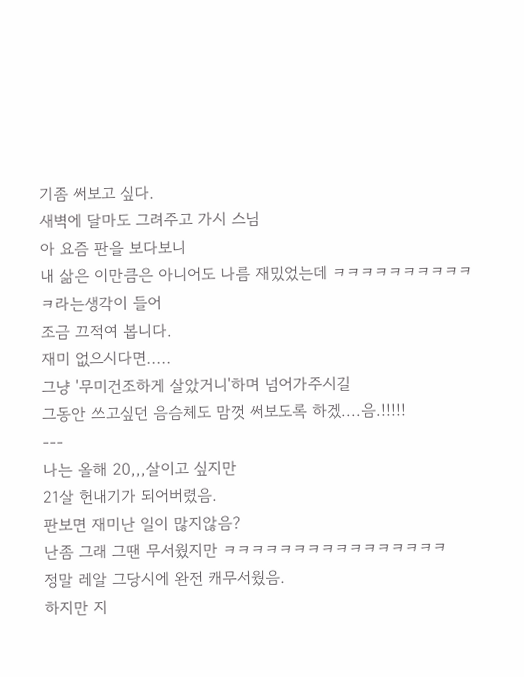기좀 써보고 싶다.
새벽에 달마도 그려주고 가시 스님
아 요즘 판을 보다보니
내 삶은 이만큼은 아니어도 나름 재밌었는데 ㅋㅋㅋㅋㅋㅋㅋㅋㅋㅋㅋ라는생각이 들어
조금 끄적여 봅니다.
재미 없으시다면.....
그냥 '무미건조하게 살았거니'하며 넘어가주시길
그동안 쓰고싶던 음슴체도 맘껏 써보도록 하겠....음.!!!!!
---
나는 올해 20,,,살이고 싶지만
21살 헌내기가 되어버렸음.
판보면 재미난 일이 많지않음?
난좀 그래 그땐 무서웠지만 ㅋㅋㅋㅋㅋㅋㅋㅋㅋㅋㅋㅋㅋㅋㅋㅋ
정말 레알 그당시에 완전 캐무서웠음.
하지만 지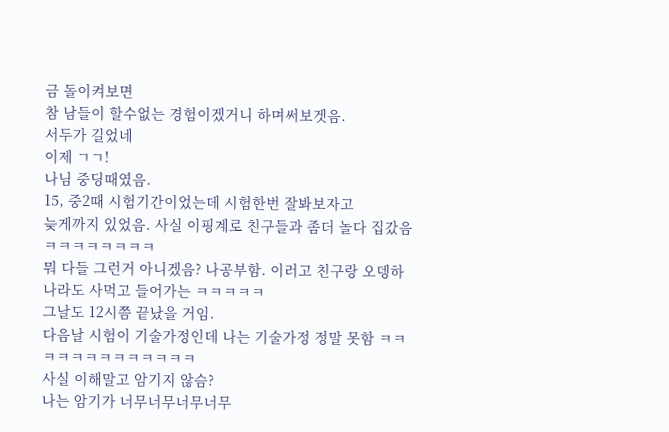금 돌이켜보면
참 남들이 할수없는 경험이겠거니 하며써보겟음.
서두가 길었네
이제 ㄱㄱ!
나님 중딩때였음.
15, 중2때 시험기간이었는데 시험한번 잘봐보자고
늦게까지 있었음. 사실 이핑계로 친구들과 좀더 놀다 집갔음 ㅋㅋㅋㅋㅋㅋㅋㅋ
뭐 다들 그런거 아니겠음? 나공부함. 이러고 친구랑 오뎅하나라도 사먹고 들어가는 ㅋㅋㅋㅋㅋ
그날도 12시쯤 끝났을 거임.
다음날 시험이 기술가정인데 나는 기술가정 정말 못함 ㅋㅋㅋㅋㅋㅋㅋㅋㅋㅋㅋㅋㅋ
사실 이해말고 암기지 않슴?
나는 암기가 너무너무너무너무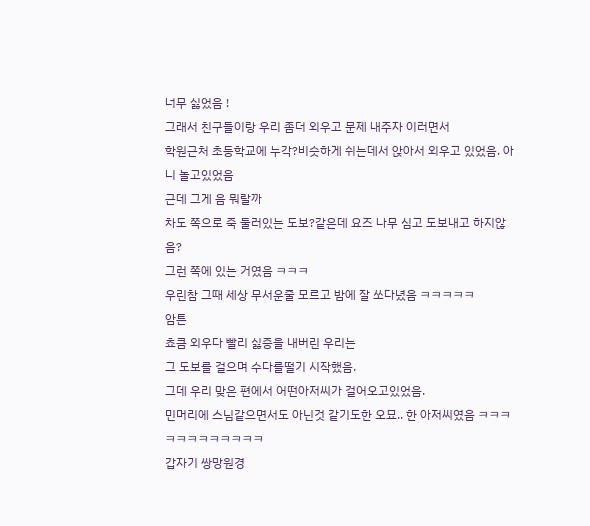너무 싫었음 !
그래서 친구들이랑 우리 좀더 외우고 문제 내주자 이러면서
학원근처 초등학교에 누각?비슷하게 쉬는데서 앉아서 외우고 있었음. 아니 놀고있었음
근데 그게 음 뭐랄까
차도 쪽으로 죽 둘러있는 도보?같은데 요즈 나무 심고 도보내고 하지않음?
그런 쪽에 있는 거였음 ㅋㅋㅋ
우린참 그때 세상 무서운줄 모르고 밤에 잘 쏘다녔음 ㅋㅋㅋㅋㅋ
암튼
쵸큼 외우다 빨리 싫증을 내버린 우리는
그 도보를 걸으며 수다를떨기 시작했음.
그데 우리 맞은 편에서 어떤아저씨가 걸어오고있었음.
민머리에 스님같으면서도 아닌것 같기도한 오묘.. 한 아저씨였음 ㅋㅋㅋㅋㅋㅋㅋㅋㅋㅋㅋㅋ
갑자기 쌍망원경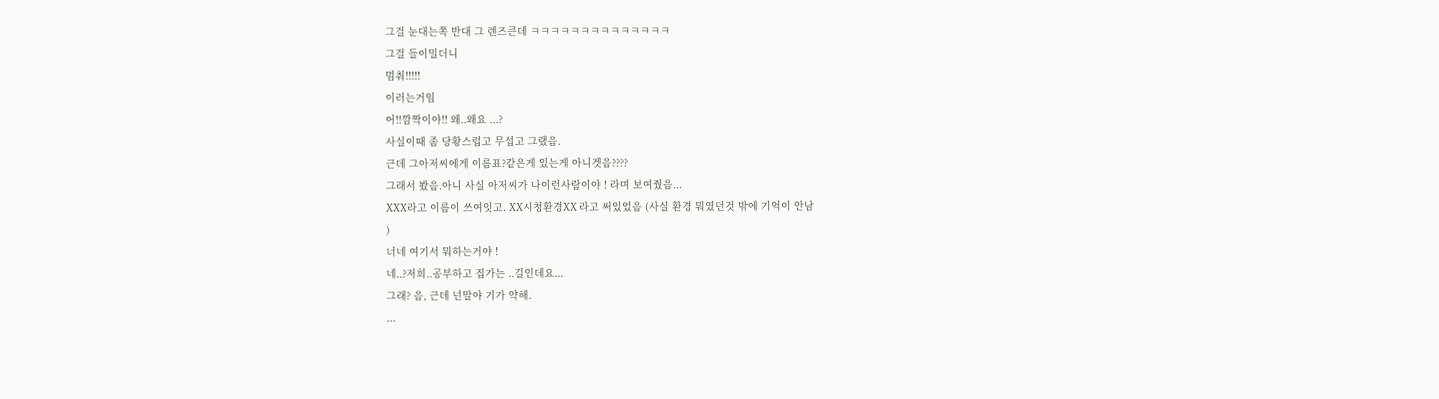그걸 눈대는쪽 반대 그 렌즈큰데 ㅋㅋㅋㅋㅋㅋㅋㅋㅋㅋㅋㅋㅋㅋ
그걸 들이밀더니
멈춰!!!!!
이러는거임
어!!깜짝이야!! 왜..왜요 ...?
사실이때 좀 당황스럽고 무섭고 그랬음.
근데 그아저씨에게 이름표?같은게 있는게 아니겟음????
그래서 봤음.아니 사실 아저씨가 나이런사람이야 ! 라며 보여줬음...
XXX라고 이름이 쓰여잇고. XX시청환경XX 라고 써있었음 (사실 환경 뭐였던것 밖에 기억이 안남
)
너네 여기서 뭐하는거야 !
네..?저희..공부하고 집가는 ..길인데요...
그래? 음, 근데 넌말야 기가 약해.
...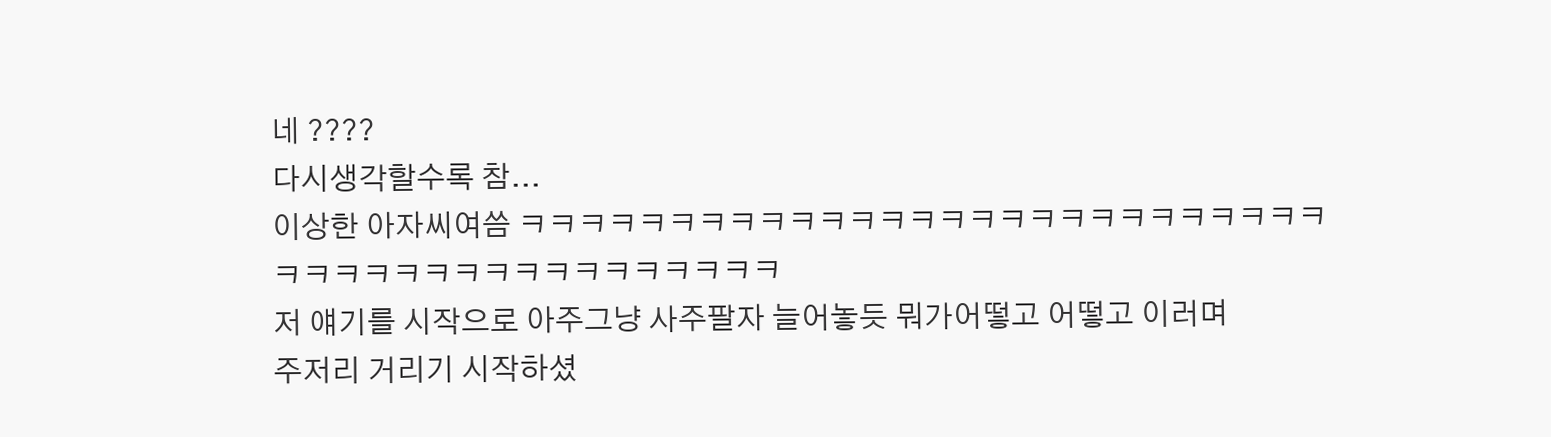네 ????
다시생각할수록 참...
이상한 아자씨여씀 ㅋㅋㅋㅋㅋㅋㅋㅋㅋㅋㅋㅋㅋㅋㅋㅋㅋㅋㅋㅋㅋㅋㅋㅋㅋㅋㅋ
ㅋㅋㅋㅋㅋㅋㅋㅋㅋㅋㅋㅋㅋㅋㅋㅋㅋ
저 얘기를 시작으로 아주그냥 사주팔자 늘어놓듯 뭐가어떻고 어떻고 이러며
주저리 거리기 시작하셨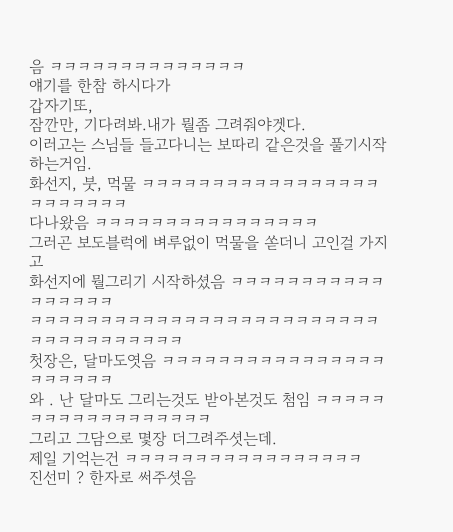음 ㅋㅋㅋㅋㅋㅋㅋㅋㅋㅋㅋㅋㅋㅋ
얘기를 한참 하시다가
갑자기또,
잠깐만, 기다려봐.내가 뭘좀 그려줘야겟다.
이러고는 스님들 들고다니는 보따리 같은것을 풀기시작하는거임.
화선지, 붓, 먹물 ㅋㅋㅋㅋㅋㅋㅋㅋㅋㅋㅋㅋㅋㅋㅋㅋㅋㅋㅋㅋㅋㅋㅋㅋ
다나왔음 ㅋㅋㅋㅋㅋㅋㅋㅋㅋㅋㅋㅋㅋㅋㅋㅋ
그러곤 보도블럭에 벼루없이 먹물을 쏟더니 고인걸 가지고
화선지에 뭘그리기 시작하셨음 ㅋㅋㅋㅋㅋㅋㅋㅋㅋㅋㅋㅋㅋㅋㅋㅋㅋ
ㅋㅋㅋㅋㅋㅋㅋㅋㅋㅋㅋㅋㅋㅋㅋㅋㅋㅋㅋㅋㅋㅋㅋㅋㅋㅋㅋㅋㅋㅋㅋㅋㅋㅋㅋㅋ
첫장은, 달마도엿음 ㅋㅋㅋㅋㅋㅋㅋㅋㅋㅋㅋㅋㅋㅋㅋㅋㅋㅋㅋㅋㅋㅋ
와 . 난 달마도 그리는것도 받아본것도 첨임 ㅋㅋㅋㅋㅋㅋㅋㅋㅋㅋㅋㅋㅋㅋㅋㅋㅋㅋ
그리고 그담으로 몇장 더그려주셧는데.
제일 기억는건 ㅋㅋㅋㅋㅋㅋㅋㅋㅋㅋㅋㅋㅋㅋㅋㅋㅋ
진선미 ? 한자로 써주셧음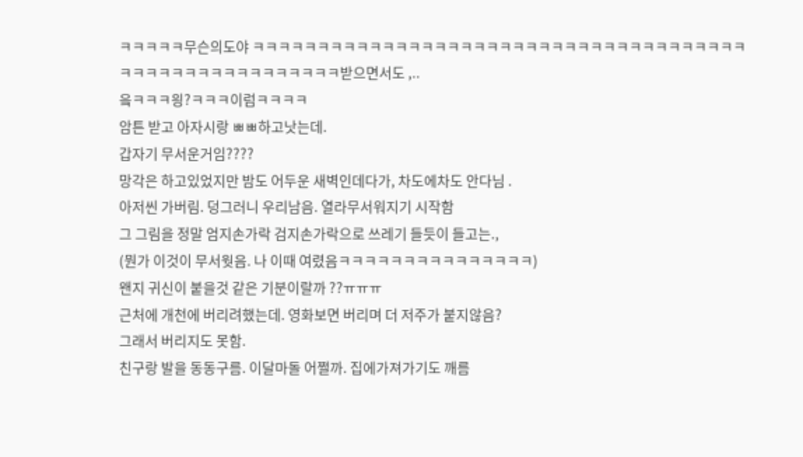ㅋㅋㅋㅋㅋ무슨의도야 ㅋㅋㅋㅋㅋㅋㅋㅋㅋㅋㅋㅋㅋㅋㅋㅋㅋㅋㅋㅋㅋㅋㅋㅋㅋㅋㅋㅋㅋㅋㅋㅋㅋㅋㅋㅋㅋㅋㅋㅋㅋㅋㅋㅋㅋㅋㅋㅋㅋㅋㅋㅋㅋㅋㅋ받으면서도 ,..
읔ㅋㅋㅋ읭?ㅋㅋㅋ이럼ㅋㅋㅋㅋ
암튼 받고 아자시랑 ㅃㅃ하고낫는데.
갑자기 무서운거임????
망각은 하고있었지만 밤도 어두운 새벽인데다가, 차도에차도 안다님 .
아저씬 가버림. 덩그러니 우리남음. 열라무서워지기 시작함
그 그림을 정말 엄지손가락 검지손가락으로 쓰레기 들듯이 들고는.,
(뭔가 이것이 무서웟음. 나 이때 여렸음ㅋㅋㅋㅋㅋㅋㅋㅋㅋㅋㅋㅋㅋㅋㅋ)
왠지 귀신이 붙을것 같은 기분이랄까 ??ㅠㅠㅠ
근처에 개천에 버리려했는데. 영화보면 버리며 더 저주가 붙지않음?
그래서 버리지도 못함.
친구랑 발을 동동구름. 이달마돌 어쩔까. 집에가져가기도 깨름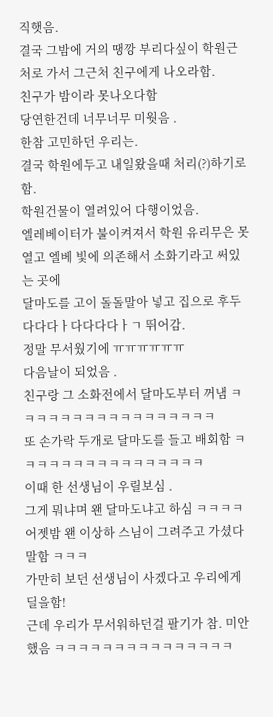직햇음.
결국 그밤에 거의 땡깡 부리다싶이 학원근처로 가서 그근처 친구에게 나오라함.
친구가 밤이라 못나오다함
당연한건데 너무너무 미웟음 .
한참 고민하던 우리는.
결국 학원에두고 내일왔을때 처리(?)하기로함.
학원건물이 열려있어 다행이었음.
엘레베이터가 불이켜져서 학원 유리무은 못열고 엘베 빛에 의존해서 소화기라고 써있는 곳에
달마도를 고이 돌돌말아 넣고 집으로 후두다다다ㅏ다다다다ㅏㄱ 뛰어감.
정말 무서웠기에 ㅠㅠㅠㅠㅠㅠ
다음날이 되었음 .
친구랑 그 소화전에서 달마도부터 꺼냄 ㅋㅋㅋㅋㅋㅋㅋㅋㅋㅋㅋㅋㅋㅋㅋㅋㅋ
또 손가락 두개로 달마도를 들고 배회함 ㅋㅋㅋㅋㅋㅋㅋㅋㅋㅋㅋㅋㅋㅋㅋㅋ
이때 한 선생님이 우릴보심 .
그게 뭐냐며 왠 달마도냐고 하심 ㅋㅋㅋㅋ
어젯밤 왠 이상하 스님이 그려주고 가셨다 말함 ㅋㅋㅋ
가만히 보던 선생님이 사겠다고 우리에게 딜을함!
근데 우리가 무서워하던걸 팔기가 참. 미안했음 ㅋㅋㅋㅋㅋㅋㅋㅋㅋㅋㅋㅋㅋㅋㅋ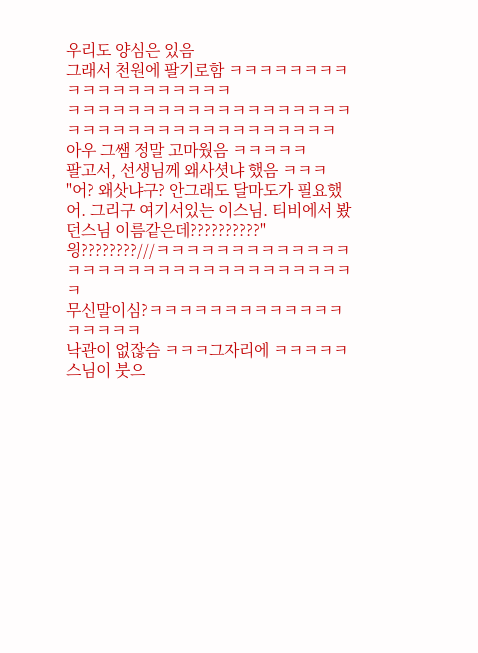우리도 양심은 있음
그래서 천원에 팔기로함 ㅋㅋㅋㅋㅋㅋㅋㅋㅋㅋㅋㅋㅋㅋㅋㅋㅋㅋㅋ
ㅋㅋㅋㅋㅋㅋㅋㅋㅋㅋㅋㅋㅋㅋㅋㅋㅋㅋㅋㅋㅋㅋㅋㅋㅋㅋㅋㅋㅋㅋㅋㅋㅋㅋㅋㅋㅋ
아우 그쌤 정말 고마웠음 ㅋㅋㅋㅋㅋ
팔고서, 선생님께 왜사셧냐 했음 ㅋㅋㅋ
"어? 왜삿냐구? 안그래도 달마도가 필요했어. 그리구 여기서있는 이스님. 티비에서 봤던스님 이름같은데??????????"
읭????????///ㅋㅋㅋㅋㅋㅋㅋㅋㅋㅋㅋㅋㅋㅋㅋㅋㅋㅋㅋㅋㅋㅋㅋㅋㅋㅋㅋㅋㅋㅋㅋㅋㅋ
무신말이심?ㅋㅋㅋㅋㅋㅋㅋㅋㅋㅋㅋㅋㅋㅋㅋㅋㅋㅋ
낙관이 없잖슴 ㅋㅋㅋ그자리에 ㅋㅋㅋㅋㅋ
스님이 붓으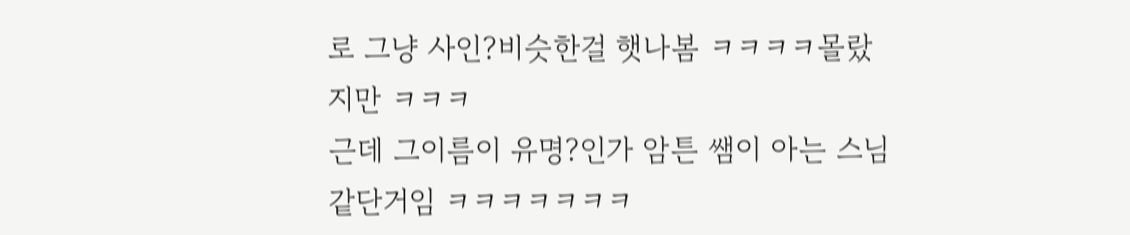로 그냥 사인?비슷한걸 햇나봄 ㅋㅋㅋㅋ몰랐지만 ㅋㅋㅋ
근데 그이름이 유명?인가 암튼 쌤이 아는 스님 같단거임 ㅋㅋㅋㅋㅋㅋㅋ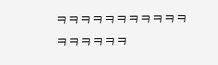ㅋㅋㅋㅋㅋㅋㅋㅋㅋㅋㅋㅋㅋㅋㅋㅋㅋ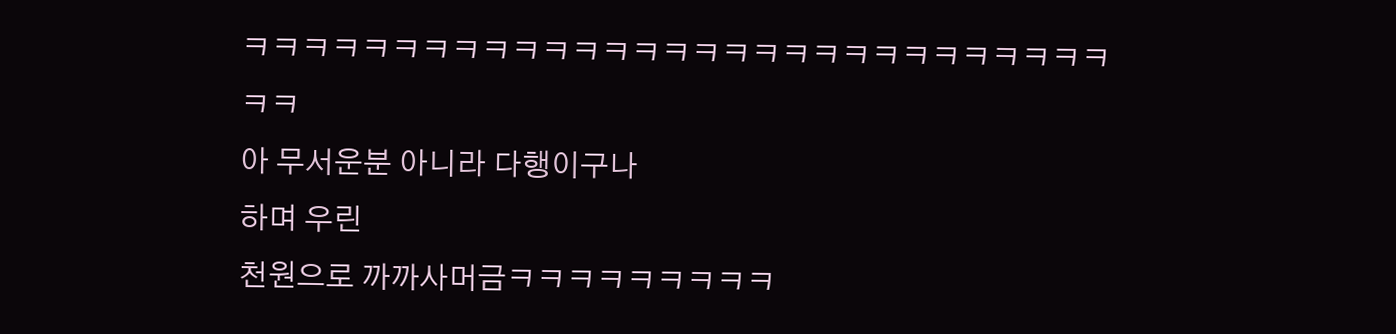ㅋㅋㅋㅋㅋㅋㅋㅋㅋㅋㅋㅋㅋㅋㅋㅋㅋㅋㅋㅋㅋㅋㅋㅋㅋㅋㅋㅋㅋㅋㅋ
아 무서운분 아니라 다행이구나
하며 우린
천원으로 까까사머금ㅋㅋㅋㅋㅋㅋㅋㅋㅋ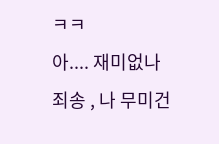ㅋㅋ
아.... 재미없나
죄송 , 나 무미건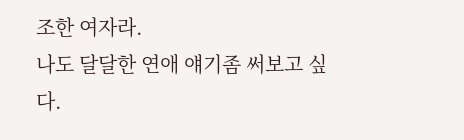조한 여자라.
나도 달달한 연애 얘기좀 써보고 싶다.